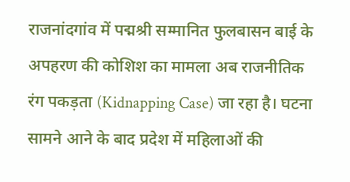राजनांदगांव में पद्मश्री सम्मानित फुलबासन बाई के अपहरण की कोशिश का मामला अब राजनीतिक रंग पकड़ता (Kidnapping Case) जा रहा है। घटना सामने आने के बाद प्रदेश में महिलाओं की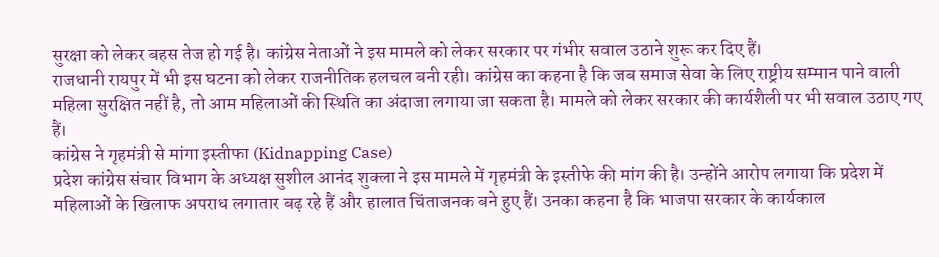सुरक्षा को लेकर बहस तेज हो गई है। कांग्रेस नेताओं ने इस मामले को लेकर सरकार पर गंभीर सवाल उठाने शुरू कर दिए हैं।
राजधानी रायपुर में भी इस घटना को लेकर राजनीतिक हलचल बनी रही। कांग्रेस का कहना है कि जब समाज सेवा के लिए राष्ट्रीय सम्मान पाने वाली महिला सुरक्षित नहीं है, तो आम महिलाओं की स्थिति का अंदाजा लगाया जा सकता है। मामले को लेकर सरकार की कार्यशैली पर भी सवाल उठाए गए हैं।
कांग्रेस ने गृहमंत्री से मांगा इस्तीफा (Kidnapping Case)
प्रदेश कांग्रेस संचार विभाग के अध्यक्ष सुशील आनंद शुक्ला ने इस मामले में गृहमंत्री के इस्तीफे की मांग की है। उन्होंने आरोप लगाया कि प्रदेश में महिलाओं के खिलाफ अपराध लगातार बढ़ रहे हैं और हालात चिंताजनक बने हुए हैं। उनका कहना है कि भाजपा सरकार के कार्यकाल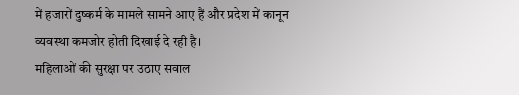में हजारों दुष्कर्म के मामले सामने आए हैं और प्रदेश में कानून व्यवस्था कमजोर होती दिखाई दे रही है।
महिलाओं की सुरक्षा पर उठाए सवाल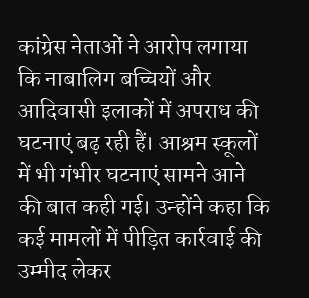कांग्रेस नेताओं ने आरोप लगाया कि नाबालिग बच्चियों और आदिवासी इलाकों में अपराध की घटनाएं बढ़ रही हैं। आश्रम स्कूलों में भी गंभीर घटनाएं सामने आने की बात कही गई। उन्होंने कहा कि कई मामलों में पीड़ित कार्रवाई की उम्मीद लेकर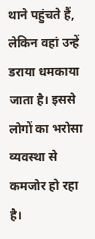थाने पहुंचते हैं, लेकिन वहां उन्हें डराया धमकाया जाता है। इससे लोगों का भरोसा व्यवस्था से कमजोर हो रहा है।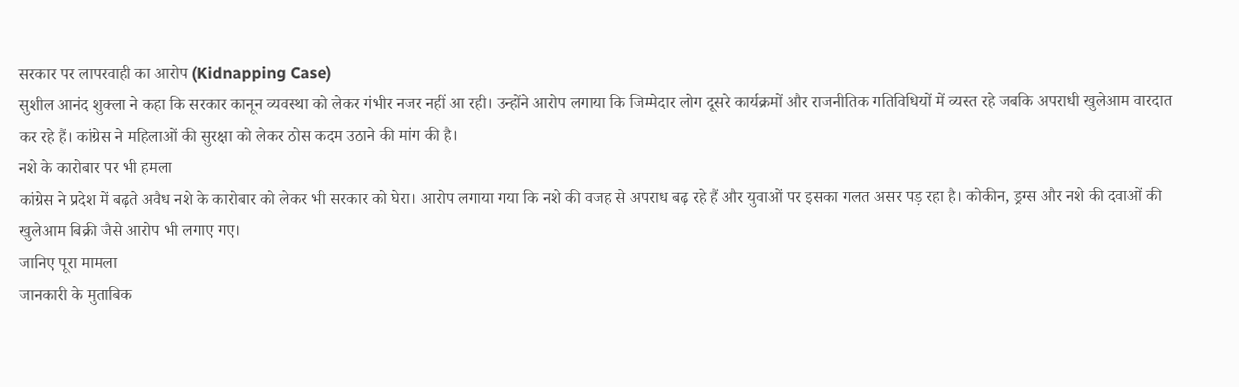सरकार पर लापरवाही का आरोप (Kidnapping Case)
सुशील आनंद शुक्ला ने कहा कि सरकार कानून व्यवस्था को लेकर गंभीर नजर नहीं आ रही। उन्होंने आरोप लगाया कि जिम्मेदार लोग दूसरे कार्यक्रमों और राजनीतिक गतिविधियों में व्यस्त रहे जबकि अपराधी खुलेआम वारदात कर रहे हैं। कांग्रेस ने महिलाओं की सुरक्षा को लेकर ठोस कदम उठाने की मांग की है।
नशे के कारोबार पर भी हमला
कांग्रेस ने प्रदेश में बढ़ते अवैध नशे के कारोबार को लेकर भी सरकार को घेरा। आरोप लगाया गया कि नशे की वजह से अपराध बढ़ रहे हैं और युवाओं पर इसका गलत असर पड़ रहा है। कोकीन, ड्रग्स और नशे की दवाओं की खुलेआम बिक्री जैसे आरोप भी लगाए गए।
जानिए पूरा मामला
जानकारी के मुताबिक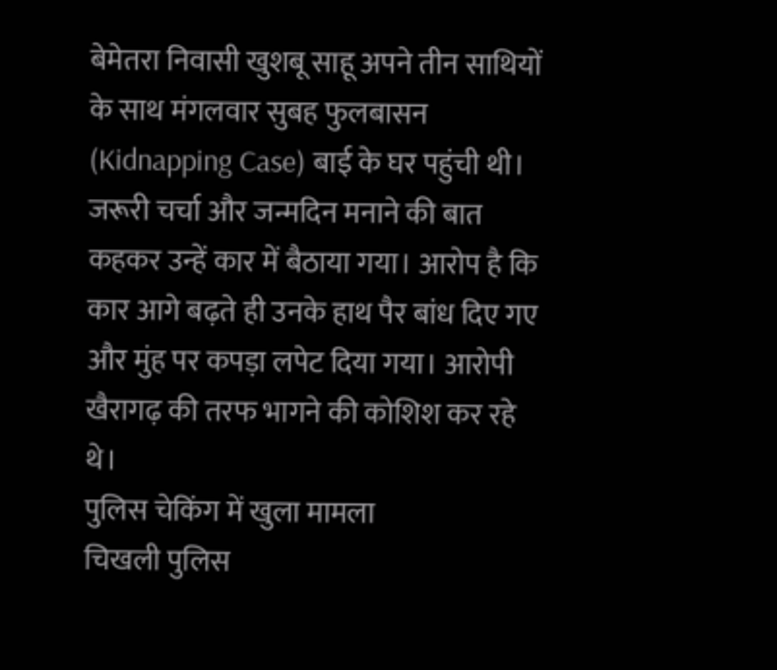बेमेतरा निवासी खुशबू साहू अपने तीन साथियों के साथ मंगलवार सुबह फुलबासन (Kidnapping Case) बाई के घर पहुंची थी। जरूरी चर्चा और जन्मदिन मनाने की बात कहकर उन्हें कार में बैठाया गया। आरोप है कि कार आगे बढ़ते ही उनके हाथ पैर बांध दिए गए और मुंह पर कपड़ा लपेट दिया गया। आरोपी खैरागढ़ की तरफ भागने की कोशिश कर रहे थे।
पुलिस चेकिंग में खुला मामला
चिखली पुलिस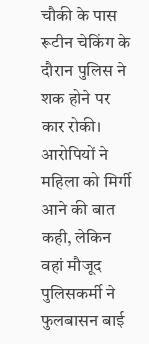चौकी के पास रूटीन चेकिंग के दौरान पुलिस ने शक होने पर कार रोकी। आरोपियों ने महिला को मिर्गी आने की बात कही, लेकिन वहां मौजूद पुलिसकर्मी ने फुलबासन बाई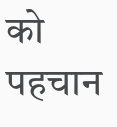को पहचान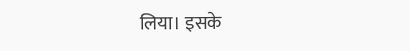लिया। इसके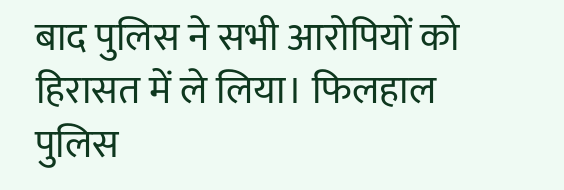बाद पुलिस ने सभी आरोपियों को हिरासत में ले लिया। फिलहाल पुलिस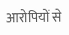आरोपियों से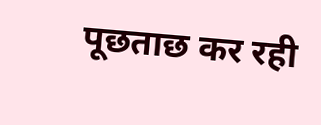पूछताछ कर रही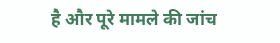है और पूरे मामले की जांच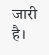जारी है।